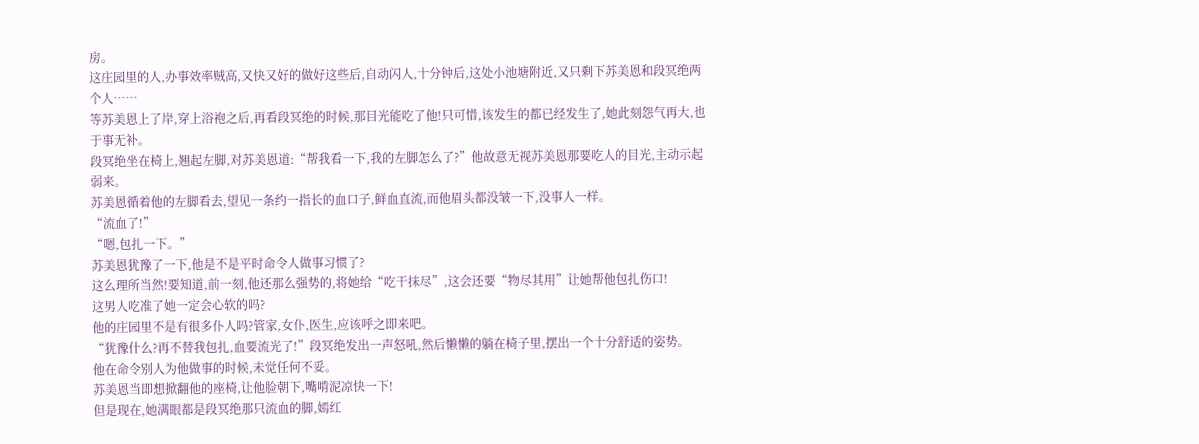房。
这庄园里的人,办事效率贼高,又快又好的做好这些后,自动闪人,十分钟后,这处小池塘附近,又只剩下苏美恩和段冥绝两个人……
等苏美恩上了岸,穿上浴袍之后,再看段冥绝的时候,那目光能吃了他!只可惜,该发生的都已经发生了,她此刻怨气再大,也于事无补。
段冥绝坐在椅上,翘起左脚,对苏美恩道:“帮我看一下,我的左脚怎么了?”他故意无视苏美恩那要吃人的目光,主动示起弱来。
苏美恩循着他的左脚看去,望见一条约一指长的血口子,鲜血直流,而他眉头都没皱一下,没事人一样。
“流血了!”
“嗯,包扎一下。”
苏美恩犹豫了一下,他是不是平时命令人做事习惯了?
这么理所当然!要知道,前一刻,他还那么强势的,将她给“吃干抹尽”,这会还要“物尽其用”让她帮他包扎伤口!
这男人吃准了她一定会心软的吗?
他的庄园里不是有很多仆人吗?管家,女仆,医生,应该呼之即来吧。
“犹豫什么?再不替我包扎,血要流光了!”段冥绝发出一声怒吼,然后懒懒的躺在椅子里,摆出一个十分舒适的姿势。
他在命令别人为他做事的时候,未觉任何不妥。
苏美恩当即想掀翻他的座椅,让他脸朝下,嘴啃泥凉快一下!
但是现在,她满眼都是段冥绝那只流血的脚,嫣红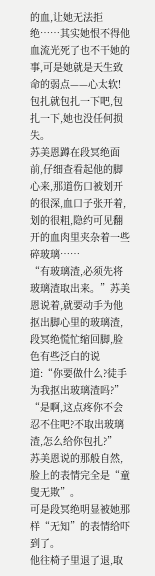的血,让她无法拒绝……其实她恨不得他血流光死了也不干她的事,可是她就是天生致命的弱点——心太软!
包扎就包扎一下吧,包扎一下,她也没任何损失。
苏美恩蹲在段冥绝面前,仔细查看起他的脚心来,那道伤口被划开的很深,血口子张开着,划的很粗,隐约可见翻开的血肉里夹杂着一些碎玻璃……
“有玻璃渣,必须先将玻璃渣取出来。”苏美恩说着,就要动手为他抠出脚心里的玻璃渣,段冥绝慌忙缩回脚,脸色有些泛白的说道:“你要做什么?徒手为我抠出玻璃渣吗?”
“是啊,这点疼你不会忍不住吧?不取出玻璃渣,怎么给你包扎?”
苏美恩说的那般自然,脸上的表情完全是“童叟无欺”。
可是段冥绝明显被她那样“无知”的表情给吓到了。
他往椅子里退了退,取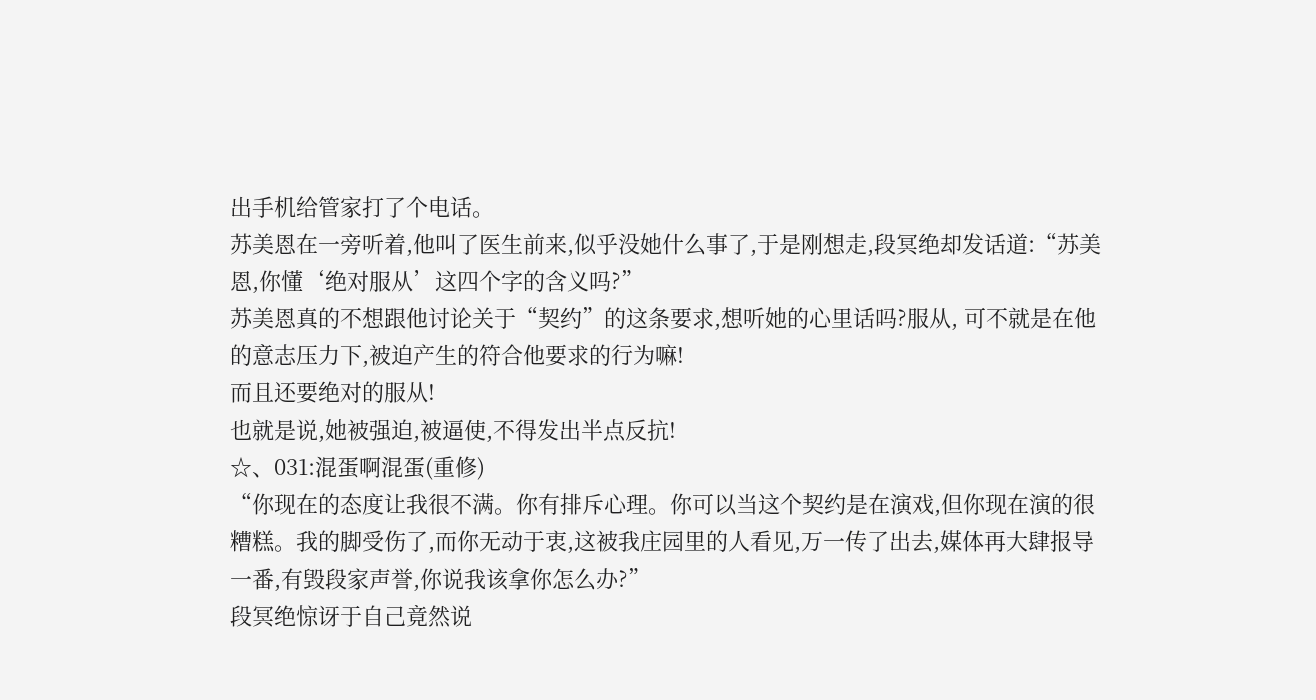出手机给管家打了个电话。
苏美恩在一旁听着,他叫了医生前来,似乎没她什么事了,于是刚想走,段冥绝却发话道:“苏美恩,你懂‘绝对服从’这四个字的含义吗?”
苏美恩真的不想跟他讨论关于“契约”的这条要求,想听她的心里话吗?服从, 可不就是在他的意志压力下,被迫产生的符合他要求的行为嘛!
而且还要绝对的服从!
也就是说,她被强迫,被逼使,不得发出半点反抗!
☆、031:混蛋啊混蛋(重修)
“你现在的态度让我很不满。你有排斥心理。你可以当这个契约是在演戏,但你现在演的很糟糕。我的脚受伤了,而你无动于衷,这被我庄园里的人看见,万一传了出去,媒体再大肆报导一番,有毁段家声誉,你说我该拿你怎么办?”
段冥绝惊讶于自己竟然说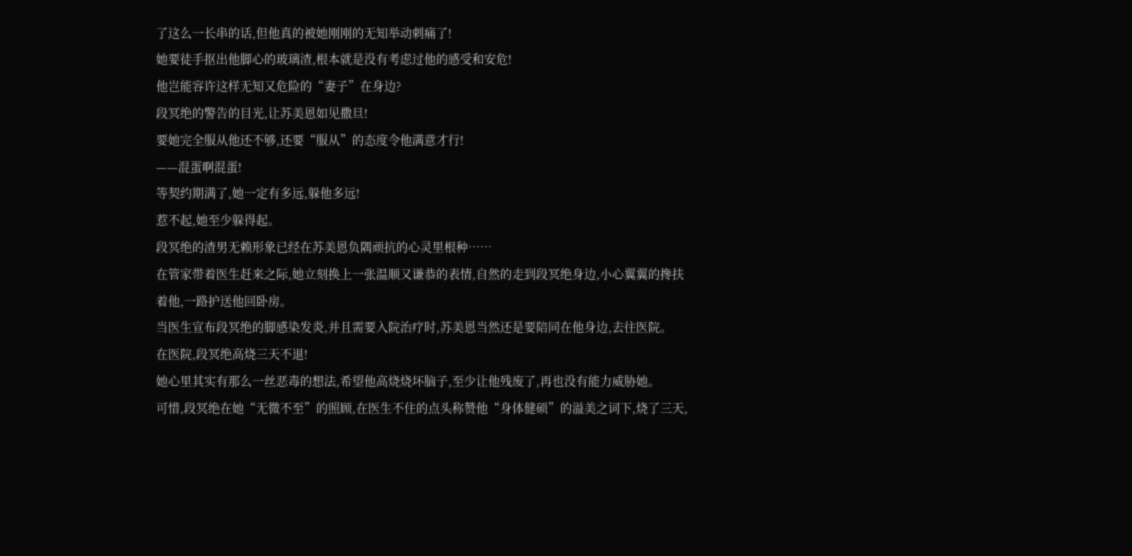了这么一长串的话,但他真的被她刚刚的无知举动刺痛了!
她要徒手抠出他脚心的玻璃渣,根本就是没有考虑过他的感受和安危!
他岂能容许这样无知又危险的“妻子”在身边?
段冥绝的警告的目光,让苏美恩如见撒旦!
要她完全服从他还不够,还要“服从”的态度令他满意才行!
——混蛋啊混蛋!
等契约期满了,她一定有多远,躲他多远!
惹不起,她至少躲得起。
段冥绝的渣男无赖形象已经在苏美恩负隅顽抗的心灵里根种……
在管家带着医生赶来之际,她立刻换上一张温顺又谦恭的表情,自然的走到段冥绝身边,小心翼翼的搀扶着他,一路护送他回卧房。
当医生宣布段冥绝的脚感染发炎,并且需要入院治疗时,苏美恩当然还是要陪同在他身边,去往医院。
在医院,段冥绝高烧三天不退!
她心里其实有那么一丝恶毒的想法,希望他高烧烧坏脑子,至少让他残废了,再也没有能力威胁她。
可惜,段冥绝在她“无微不至”的照顾,在医生不住的点头称赞他“身体健硕”的溢美之词下,烧了三天,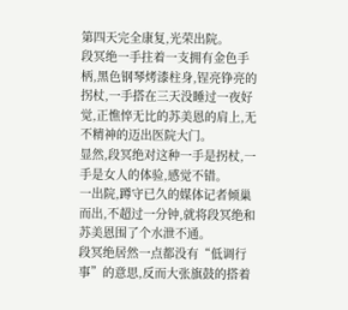第四天完全康复,光荣出院。
段冥绝一手拄着一支拥有金色手柄,黑色钢琴烤漆柱身,锃亮铮亮的拐杖,一手搭在三天没睡过一夜好觉,正憔悴无比的苏美恩的肩上,无不精神的迈出医院大门。
显然,段冥绝对这种一手是拐杖,一手是女人的体验,感觉不错。
一出院,蹲守已久的媒体记者倾巢而出,不超过一分钟,就将段冥绝和苏美恩围了个水泄不通。
段冥绝居然一点都没有“低调行事”的意思,反而大张旗鼓的搭着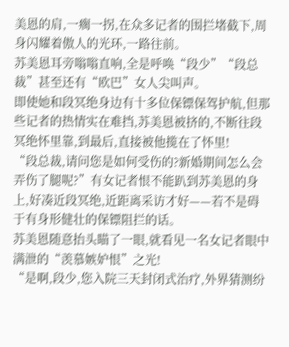美恩的肩,一瘸一拐,在众多记者的围拦堵截下,周身闪耀着傲人的光环,一路往前。
苏美恩耳旁嗡嗡直响,全是呼唤“段少”“段总裁”甚至还有“欧巴”女人尖叫声。
即使她和段冥绝身边有十多位保镖保驾护航,但那些记者的热情实在难挡,苏美恩被挤的,不断往段冥绝怀里靠,到最后,直接被他揽在了怀里!
“段总裁,请问您是如何受伤的?新婚期间怎么会弄伤了腿呢?”有女记者恨不能趴到苏美恩的身上,好凑近段冥绝,近距离采访才好——若不是碍于有身形健壮的保镖阻拦的话。
苏美恩随意抬头瞄了一眼,就看见一名女记者眼中满泄的“羡慕嫉妒恨”之光!
“是啊,段少,您入院三天封闭式治疗,外界猜测纷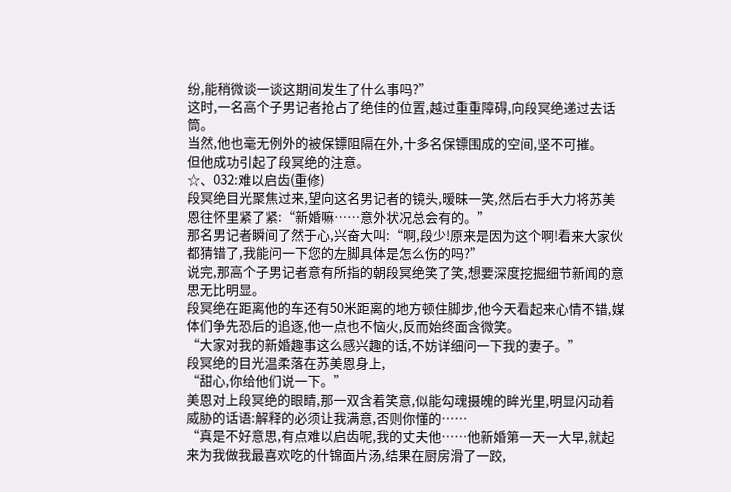纷,能稍微谈一谈这期间发生了什么事吗?”
这时,一名高个子男记者抢占了绝佳的位置,越过重重障碍,向段冥绝递过去话筒。
当然,他也毫无例外的被保镖阻隔在外,十多名保镖围成的空间,坚不可摧。
但他成功引起了段冥绝的注意。
☆、032:难以启齿(重修)
段冥绝目光聚焦过来,望向这名男记者的镜头,暧昧一笑,然后右手大力将苏美恩往怀里紧了紧:“新婚嘛……意外状况总会有的。”
那名男记者瞬间了然于心,兴奋大叫:“啊,段少!原来是因为这个啊!看来大家伙都猜错了,我能问一下您的左脚具体是怎么伤的吗?”
说完,那高个子男记者意有所指的朝段冥绝笑了笑,想要深度挖掘细节新闻的意思无比明显。
段冥绝在距离他的车还有50米距离的地方顿住脚步,他今天看起来心情不错,媒体们争先恐后的追逐,他一点也不恼火,反而始终面含微笑。
“大家对我的新婚趣事这么感兴趣的话,不妨详细问一下我的妻子。”
段冥绝的目光温柔落在苏美恩身上,
“甜心,你给他们说一下。”
美恩对上段冥绝的眼睛,那一双含着笑意,似能勾魂摄魄的眸光里,明显闪动着威胁的话语:解释的必须让我满意,否则你懂的……
“真是不好意思,有点难以启齿呢,我的丈夫他……他新婚第一天一大早,就起来为我做我最喜欢吃的什锦面片汤,结果在厨房滑了一跤,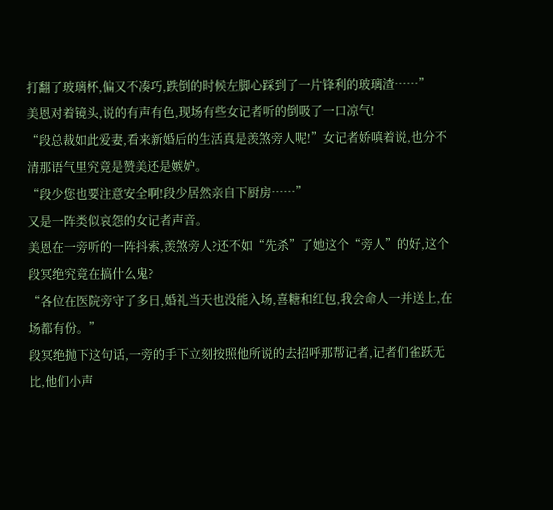打翻了玻璃杯,偏又不凑巧,跌倒的时候左脚心踩到了一片锋利的玻璃渣……”
美恩对着镜头,说的有声有色,现场有些女记者听的倒吸了一口凉气!
“段总裁如此爱妻,看来新婚后的生活真是羡煞旁人呢!”女记者娇嗔着说,也分不清那语气里究竟是赞美还是嫉妒。
“段少您也要注意安全啊!段少居然亲自下厨房……”
又是一阵类似哀怨的女记者声音。
美恩在一旁听的一阵抖索,羡煞旁人?还不如“先杀”了她这个“旁人”的好,这个段冥绝究竟在搞什么鬼?
“各位在医院旁守了多日,婚礼当天也没能入场,喜糖和红包,我会命人一并送上,在场都有份。”
段冥绝抛下这句话,一旁的手下立刻按照他所说的去招呼那帮记者,记者们雀跃无比,他们小声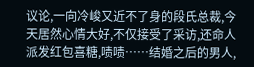议论,一向冷峻又近不了身的段氏总裁,今天居然心情大好,不仅接受了采访,还命人派发红包喜糖,啧啧……结婚之后的男人,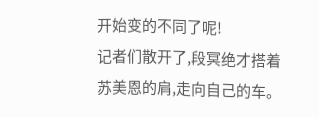开始变的不同了呢!
记者们散开了,段冥绝才搭着苏美恩的肩,走向自己的车。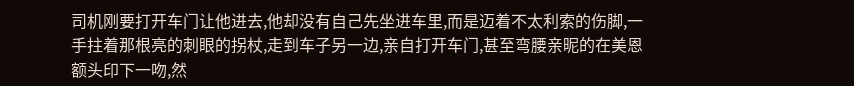司机刚要打开车门让他进去,他却没有自己先坐进车里,而是迈着不太利索的伤脚,一手拄着那根亮的刺眼的拐杖,走到车子另一边,亲自打开车门,甚至弯腰亲昵的在美恩额头印下一吻,然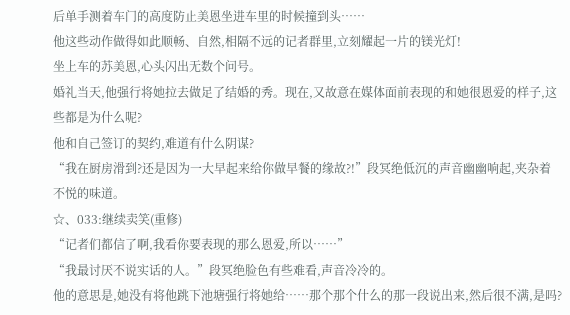后单手测着车门的高度防止美恩坐进车里的时候撞到头……
他这些动作做得如此顺畅、自然,相隔不远的记者群里,立刻耀起一片的镁光灯!
坐上车的苏美恩,心头闪出无数个问号。
婚礼当天,他强行将她拉去做足了结婚的秀。现在,又故意在媒体面前表现的和她很恩爱的样子,这些都是为什么呢?
他和自己签订的契约,难道有什么阴谋?
“我在厨房滑到?还是因为一大早起来给你做早餐的缘故?!”段冥绝低沉的声音幽幽响起,夹杂着不悦的味道。
☆、033:继续卖笑(重修)
“记者们都信了啊,我看你要表现的那么恩爱,所以……”
“我最讨厌不说实话的人。”段冥绝脸色有些难看,声音冷冷的。
他的意思是,她没有将他跳下池塘强行将她给……那个那个什么的那一段说出来,然后很不满,是吗?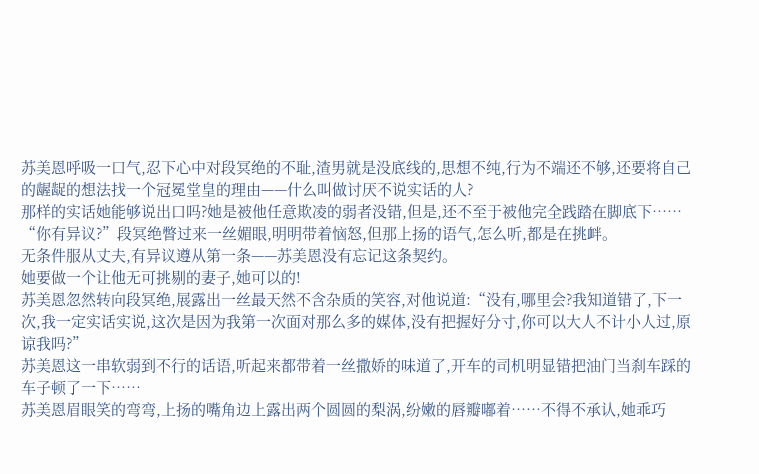苏美恩呼吸一口气,忍下心中对段冥绝的不耻,渣男就是没底线的,思想不纯,行为不端还不够,还要将自己的龌龊的想法找一个冠冕堂皇的理由——什么叫做讨厌不说实话的人?
那样的实话她能够说出口吗?她是被他任意欺凌的弱者没错,但是,还不至于被他完全践踏在脚底下……
“你有异议?”段冥绝瞥过来一丝媚眼,明明带着恼怒,但那上扬的语气,怎么听,都是在挑衅。
无条件服从丈夫,有异议遵从第一条——苏美恩没有忘记这条契约。
她要做一个让他无可挑剔的妻子,她可以的!
苏美恩忽然转向段冥绝,展露出一丝最天然不含杂质的笑容,对他说道:“没有,哪里会?我知道错了,下一次,我一定实话实说,这次是因为我第一次面对那么多的媒体,没有把握好分寸,你可以大人不计小人过,原谅我吗?”
苏美恩这一串软弱到不行的话语,听起来都带着一丝撒娇的味道了,开车的司机明显错把油门当刹车踩的车子顿了一下……
苏美恩眉眼笑的弯弯,上扬的嘴角边上露出两个圆圆的梨涡,纷嫩的唇瓣嘟着……不得不承认,她乖巧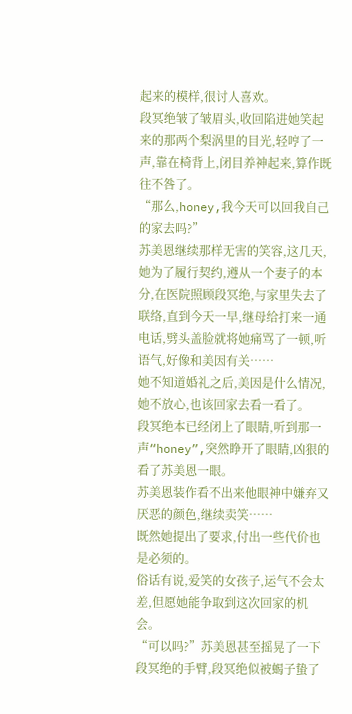起来的模样,很讨人喜欢。
段冥绝皱了皱眉头,收回陷进她笑起来的那两个梨涡里的目光,轻哼了一声,靠在椅背上,闭目养神起来,算作既往不咎了。
“那么,honey,我今天可以回我自己的家去吗?”
苏美恩继续那样无害的笑容,这几天,她为了履行契约,遵从一个妻子的本分,在医院照顾段冥绝,与家里失去了联络,直到今天一早,继母给打来一通电话,劈头盖脸就将她痛骂了一顿,听语气,好像和美因有关……
她不知道婚礼之后,美因是什么情况,她不放心,也该回家去看一看了。
段冥绝本已经闭上了眼睛,听到那一声“honey”,突然睁开了眼睛,凶狠的看了苏美恩一眼。
苏美恩装作看不出来他眼神中嫌弃又厌恶的颜色,继续卖笑……
既然她提出了要求,付出一些代价也是必须的。
俗话有说,爱笑的女孩子,运气不会太差,但愿她能争取到这次回家的机会。
“可以吗?”苏美恩甚至摇晃了一下段冥绝的手臂,段冥绝似被蝎子蛰了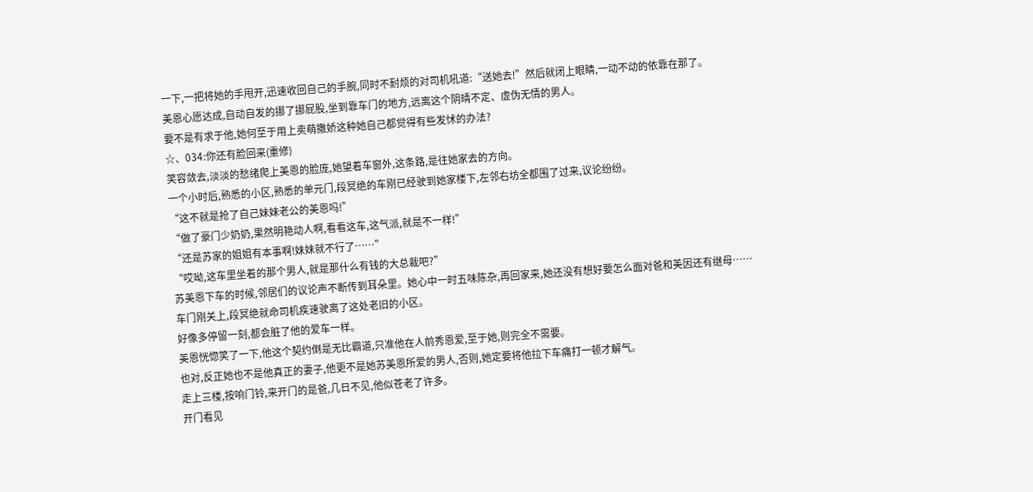一下,一把将她的手甩开,迅速收回自己的手腕,同时不耐烦的对司机吼道:“送她去!”然后就闭上眼睛,一动不动的依靠在那了。
美恩心愿达成,自动自发的挪了挪屁股,坐到靠车门的地方,远离这个阴晴不定、虚伪无情的男人。
要不是有求于他,她何至于用上卖萌撒娇这种她自己都觉得有些发怵的办法?
☆、034:你还有脸回来(重修)
笑容敛去,淡淡的愁绪爬上美恩的脸庞,她望着车窗外,这条路,是往她家去的方向。
一个小时后,熟悉的小区,熟悉的单元门,段冥绝的车刚已经驶到她家楼下,左邻右坊全都围了过来,议论纷纷。
“这不就是抢了自己妹妹老公的美恩吗!”
“做了豪门少奶奶,果然明艳动人啊,看看这车,这气派,就是不一样!”
“还是苏家的姐姐有本事啊!妹妹就不行了……”
“哎呦,这车里坐着的那个男人,就是那什么有钱的大总裁吧?”
苏美恩下车的时候,邻居们的议论声不断传到耳朵里。她心中一时五味陈杂,再回家来,她还没有想好要怎么面对爸和美因还有继母……
车门刚关上,段冥绝就命司机疾速驶离了这处老旧的小区。
好像多停留一刻,都会脏了他的爱车一样。
美恩恍惚笑了一下,他这个契约倒是无比霸道,只准他在人前秀恩爱,至于她,则完全不需要。
也对,反正她也不是他真正的妻子,他更不是她苏美恩所爱的男人,否则,她定要将他拉下车痛打一顿才解气。
走上三楼,按响门铃,来开门的是爸,几日不见,他似苍老了许多。
开门看见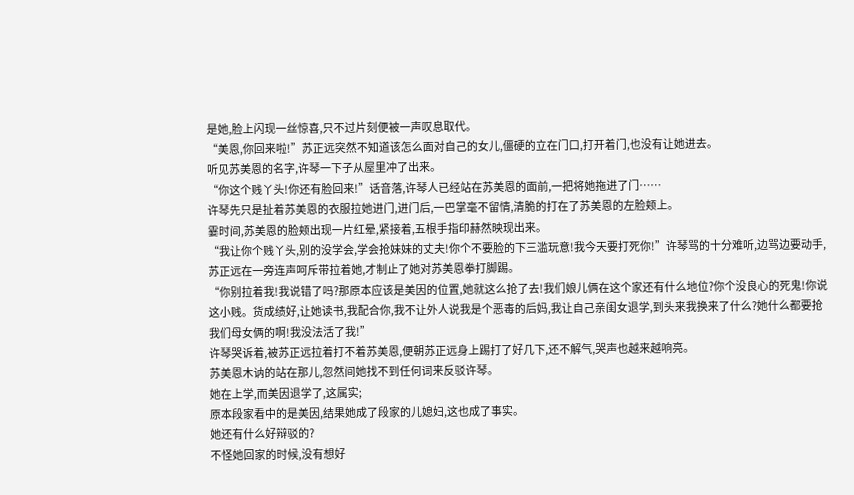是她,脸上闪现一丝惊喜,只不过片刻便被一声叹息取代。
“美恩,你回来啦!”苏正远突然不知道该怎么面对自己的女儿,僵硬的立在门口,打开着门,也没有让她进去。
听见苏美恩的名字,许琴一下子从屋里冲了出来。
“你这个贱丫头!你还有脸回来!”话音落,许琴人已经站在苏美恩的面前,一把将她拖进了门……
许琴先只是扯着苏美恩的衣服拉她进门,进门后,一巴掌毫不留情,清脆的打在了苏美恩的左脸颊上。
霎时间,苏美恩的脸颊出现一片红晕,紧接着,五根手指印赫然映现出来。
“我让你个贱丫头,别的没学会,学会抢妹妹的丈夫!你个不要脸的下三滥玩意!我今天要打死你!”许琴骂的十分难听,边骂边要动手,苏正远在一旁连声呵斥带拉着她,才制止了她对苏美恩拳打脚踢。
“你别拉着我!我说错了吗?那原本应该是美因的位置,她就这么抢了去!我们娘儿俩在这个家还有什么地位?你个没良心的死鬼!你说这小贱。货成绩好,让她读书,我配合你,我不让外人说我是个恶毒的后妈,我让自己亲闺女退学,到头来我换来了什么?她什么都要抢我们母女俩的啊!我没法活了我!”
许琴哭诉着,被苏正远拉着打不着苏美恩,便朝苏正远身上踢打了好几下,还不解气,哭声也越来越响亮。
苏美恩木讷的站在那儿,忽然间她找不到任何词来反驳许琴。
她在上学,而美因退学了,这属实;
原本段家看中的是美因,结果她成了段家的儿媳妇,这也成了事实。
她还有什么好辩驳的?
不怪她回家的时候,没有想好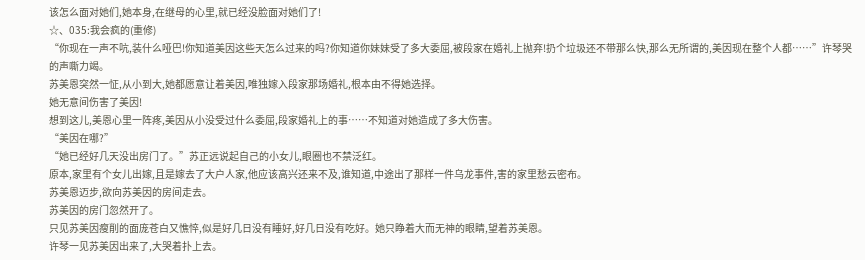该怎么面对她们,她本身,在继母的心里,就已经没脸面对她们了!
☆、035:我会疯的(重修)
“你现在一声不吭,装什么哑巴!你知道美因这些天怎么过来的吗?你知道你妹妹受了多大委屈,被段家在婚礼上抛弃!扔个垃圾还不带那么快,那么无所谓的,美因现在整个人都……”许琴哭的声嘶力竭。
苏美恩突然一怔,从小到大,她都愿意让着美因,唯独嫁入段家那场婚礼,根本由不得她选择。
她无意间伤害了美因!
想到这儿,美恩心里一阵疼,美因从小没受过什么委屈,段家婚礼上的事……不知道对她造成了多大伤害。
“美因在哪?”
“她已经好几天没出房门了。”苏正远说起自己的小女儿,眼圈也不禁泛红。
原本,家里有个女儿出嫁,且是嫁去了大户人家,他应该高兴还来不及,谁知道,中途出了那样一件乌龙事件,害的家里愁云密布。
苏美恩迈步,欲向苏美因的房间走去。
苏美因的房门忽然开了。
只见苏美因瘦削的面庞苍白又憔悴,似是好几日没有睡好,好几日没有吃好。她只睁着大而无神的眼睛,望着苏美恩。
许琴一见苏美因出来了,大哭着扑上去。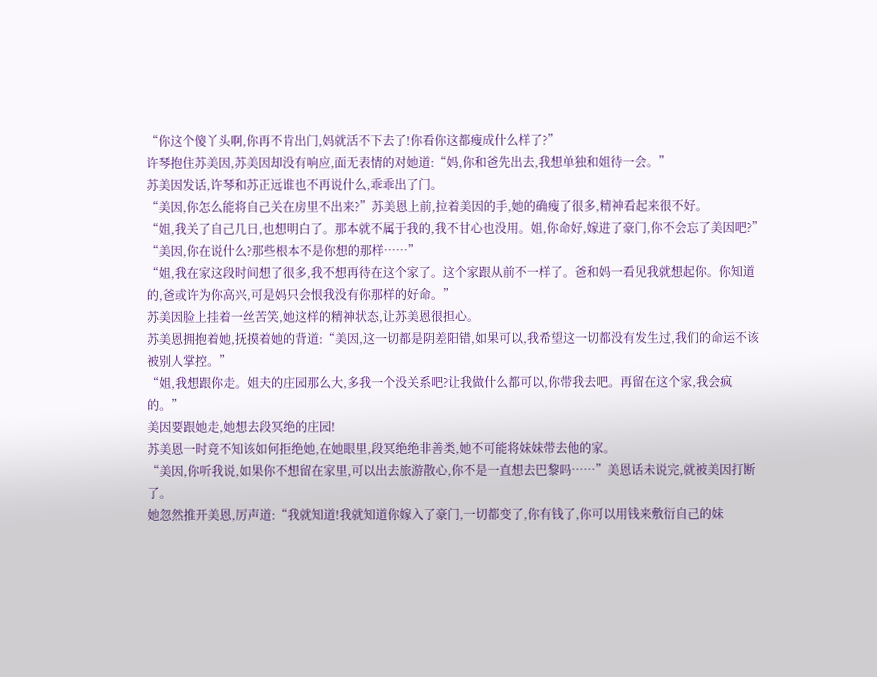“你这个傻丫头啊,你再不肯出门,妈就活不下去了!你看你这都瘦成什么样了?”
许琴抱住苏美因,苏美因却没有响应,面无表情的对她道:“妈,你和爸先出去,我想单独和姐待一会。”
苏美因发话,许琴和苏正远谁也不再说什么,乖乖出了门。
“美因,你怎么能将自己关在房里不出来?”苏美恩上前,拉着美因的手,她的确瘦了很多,精神看起来很不好。
“姐,我关了自己几日,也想明白了。那本就不属于我的,我不甘心也没用。姐,你命好,嫁进了豪门,你不会忘了美因吧?”
“美因,你在说什么?那些根本不是你想的那样……”
“姐,我在家这段时间想了很多,我不想再待在这个家了。这个家跟从前不一样了。爸和妈一看见我就想起你。你知道的,爸或许为你高兴,可是妈只会恨我没有你那样的好命。”
苏美因脸上挂着一丝苦笑,她这样的精神状态,让苏美恩很担心。
苏美恩拥抱着她,抚摸着她的背道:“美因,这一切都是阴差阳错,如果可以,我希望这一切都没有发生过,我们的命运不该被别人掌控。”
“姐,我想跟你走。姐夫的庄园那么大,多我一个没关系吧?让我做什么都可以,你带我去吧。再留在这个家,我会疯的。”
美因要跟她走,她想去段冥绝的庄园!
苏美恩一时竟不知该如何拒绝她,在她眼里,段冥绝绝非善类,她不可能将妹妹带去他的家。
“美因,你听我说,如果你不想留在家里,可以出去旅游散心,你不是一直想去巴黎吗……”美恩话未说完,就被美因打断了。
她忽然推开美恩,厉声道:“我就知道!我就知道你嫁入了豪门,一切都变了,你有钱了,你可以用钱来敷衍自己的妹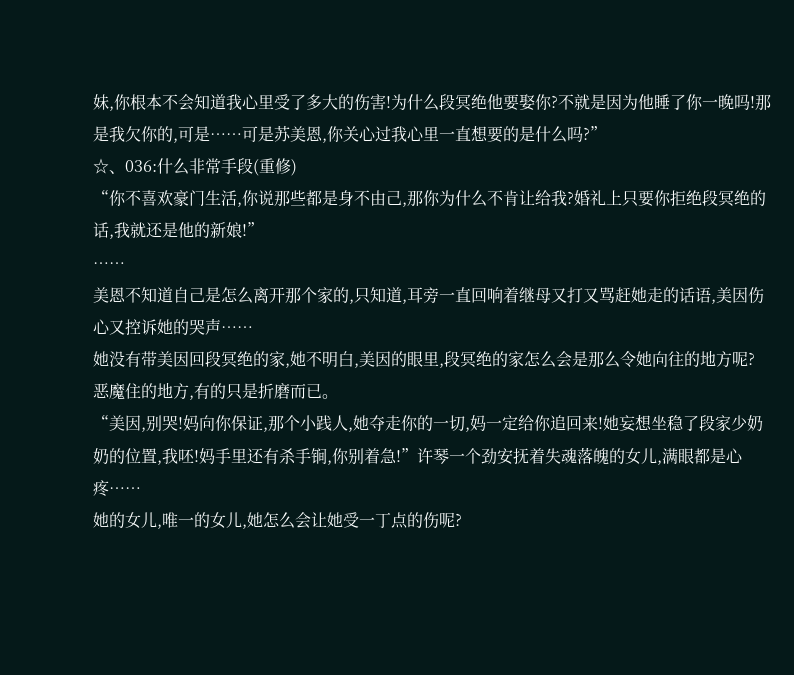妹,你根本不会知道我心里受了多大的伤害!为什么段冥绝他要娶你?不就是因为他睡了你一晚吗!那是我欠你的,可是……可是苏美恩,你关心过我心里一直想要的是什么吗?”
☆、036:什么非常手段(重修)
“你不喜欢豪门生活,你说那些都是身不由己,那你为什么不肯让给我?婚礼上只要你拒绝段冥绝的话,我就还是他的新娘!”
……
美恩不知道自己是怎么离开那个家的,只知道,耳旁一直回响着继母又打又骂赶她走的话语,美因伤心又控诉她的哭声……
她没有带美因回段冥绝的家,她不明白,美因的眼里,段冥绝的家怎么会是那么令她向往的地方呢?
恶魔住的地方,有的只是折磨而已。
“美因,别哭!妈向你保证,那个小践人,她夺走你的一切,妈一定给你追回来!她妄想坐稳了段家少奶奶的位置,我呸!妈手里还有杀手锏,你别着急!”许琴一个劲安抚着失魂落魄的女儿,满眼都是心疼……
她的女儿,唯一的女儿,她怎么会让她受一丁点的伤呢?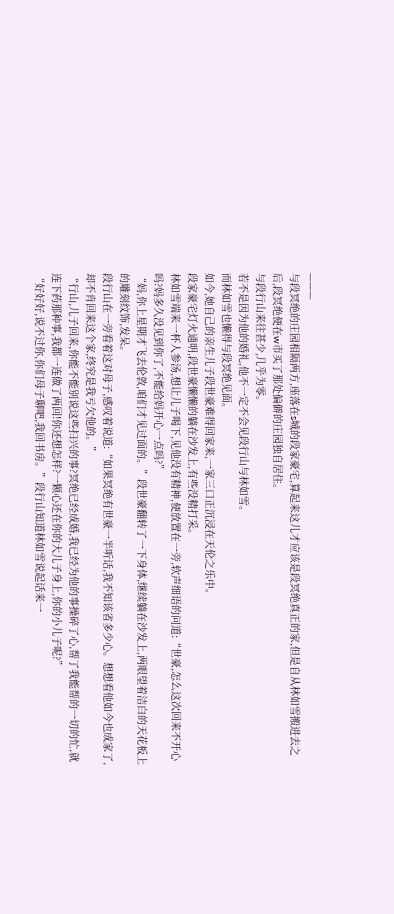———
与段冥绝的庄园相隔两方,座落在s城的段家豪宅,算起来这儿才应该是段冥绝真正的家,但是自从林如雪搬进去之后,段冥绝便在w市买了那处偏僻的庄园独自居住。
与段行山来往甚少,几乎为零。
若不是因为他的婚礼,他不一定不会见段行山与林如雪。
而林如雪也懒得与段冥绝见面。
如今,她自己的亲生儿子段世豪难得回家来,一家三口正沉浸在天伦之乐中。
段家豪宅灯火通明,段世豪懒懒的躺在沙发上,有些没精打采。
林如雪端来一杯人参汤,想让儿子喝下,见他没有精神,便放置在一旁,软声细语的问道:“世豪,怎么这次回来不开心吗?妈多久没见到你了,不能给妈开心一点吗?”
“妈,你上星期才飞去伦敦,咱们才见过面的。”段世豪翻转了一下身体,继续躺在沙发上,两眼望着洁白的天花板上的雕刻纹饰,发呆。
段行山在一旁看着这对母子,感叹着说道:“如果冥绝有世豪一半听话,我不知该省多少心。想想看他如今也成家了,却不肯回来这个家,终究是我亏欠他的。”
“行山,儿子回来,你能不能别说这些扫兴的事?冥绝已经成婚,我已经为他的事操碎了心,帮了我能帮的一切的忙,就连下药那种事,我都一连做了两回!你还想怎样?一颗心还在你的大儿子身上,你的小儿子呢?”
“好好好,说不过你,你们母子聊吧,我回书房。”段行山知道林如雪说起话来一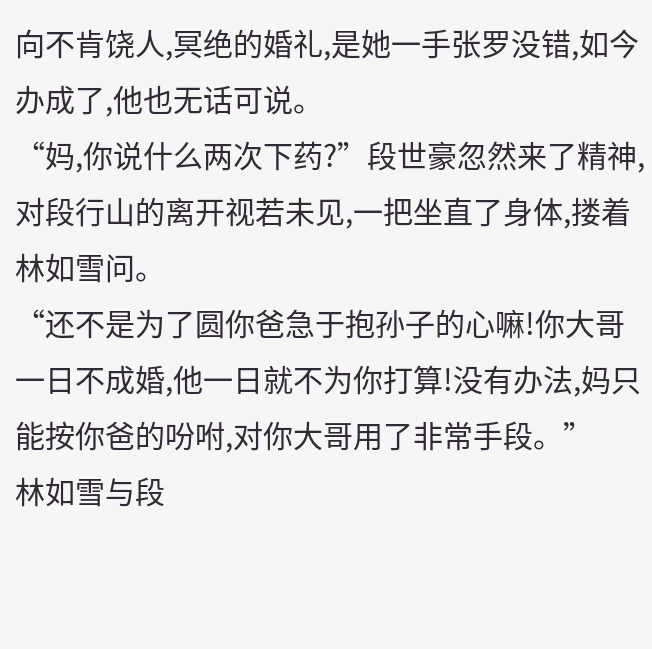向不肯饶人,冥绝的婚礼,是她一手张罗没错,如今办成了,他也无话可说。
“妈,你说什么两次下药?”段世豪忽然来了精神,对段行山的离开视若未见,一把坐直了身体,搂着林如雪问。
“还不是为了圆你爸急于抱孙子的心嘛!你大哥一日不成婚,他一日就不为你打算!没有办法,妈只能按你爸的吩咐,对你大哥用了非常手段。”
林如雪与段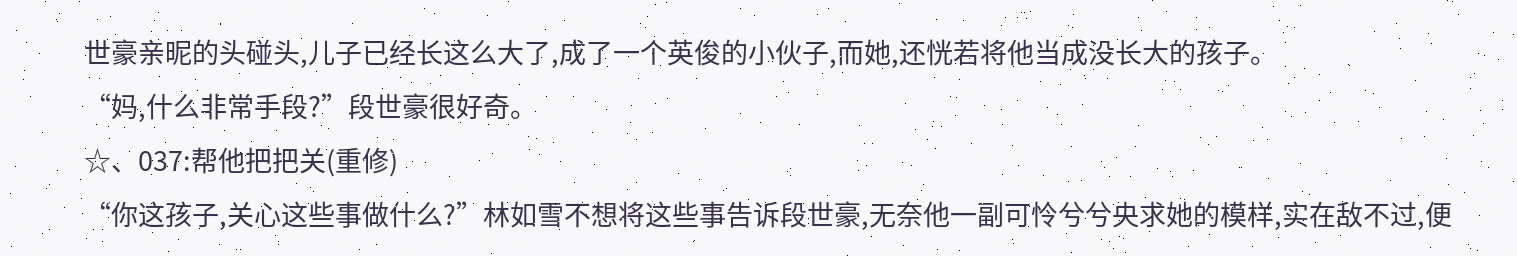世豪亲昵的头碰头,儿子已经长这么大了,成了一个英俊的小伙子,而她,还恍若将他当成没长大的孩子。
“妈,什么非常手段?”段世豪很好奇。
☆、037:帮他把把关(重修)
“你这孩子,关心这些事做什么?”林如雪不想将这些事告诉段世豪,无奈他一副可怜兮兮央求她的模样,实在敌不过,便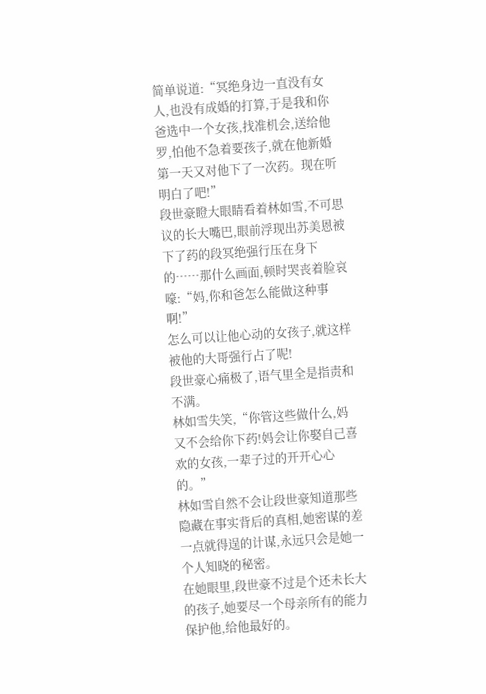简单说道:“冥绝身边一直没有女人,也没有成婚的打算,于是我和你爸选中一个女孩,找准机会,送给他罗,怕他不急着要孩子,就在他新婚第一天又对他下了一次药。现在听明白了吧!”
段世豪瞪大眼睛看着林如雪,不可思议的长大嘴巴,眼前浮现出苏美恩被下了药的段冥绝强行压在身下的……那什么画面,顿时哭丧着脸哀嚎:“妈,你和爸怎么能做这种事啊!”
怎么可以让他心动的女孩子,就这样被他的大哥强行占了呢!
段世豪心痛极了,语气里全是指责和不满。
林如雪失笑,“你管这些做什么,妈又不会给你下药!妈会让你娶自己喜欢的女孩,一辈子过的开开心心的。”
林如雪自然不会让段世豪知道那些隐藏在事实背后的真相,她密谋的差一点就得逞的计谋,永远只会是她一个人知晓的秘密。
在她眼里,段世豪不过是个还未长大的孩子,她要尽一个母亲所有的能力保护他,给他最好的。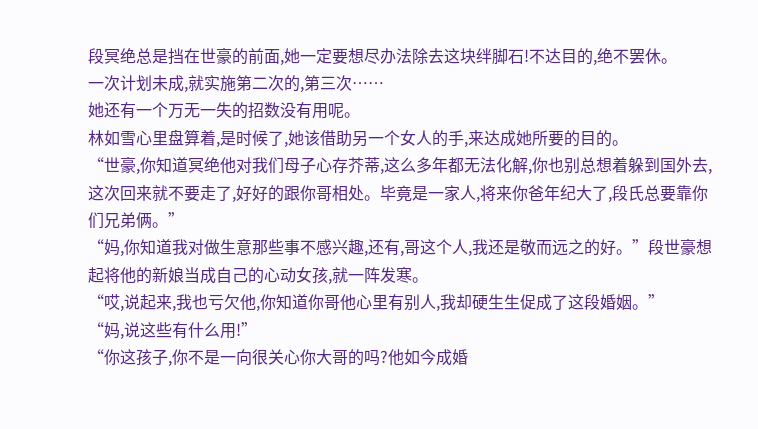段冥绝总是挡在世豪的前面,她一定要想尽办法除去这块绊脚石!不达目的,绝不罢休。
一次计划未成,就实施第二次的,第三次……
她还有一个万无一失的招数没有用呢。
林如雪心里盘算着,是时候了,她该借助另一个女人的手,来达成她所要的目的。
“世豪,你知道冥绝他对我们母子心存芥蒂,这么多年都无法化解,你也别总想着躲到国外去,这次回来就不要走了,好好的跟你哥相处。毕竟是一家人,将来你爸年纪大了,段氏总要靠你们兄弟俩。”
“妈,你知道我对做生意那些事不感兴趣,还有,哥这个人,我还是敬而远之的好。”段世豪想起将他的新娘当成自己的心动女孩,就一阵发寒。
“哎,说起来,我也亏欠他,你知道你哥他心里有别人,我却硬生生促成了这段婚姻。”
“妈,说这些有什么用!”
“你这孩子,你不是一向很关心你大哥的吗?他如今成婚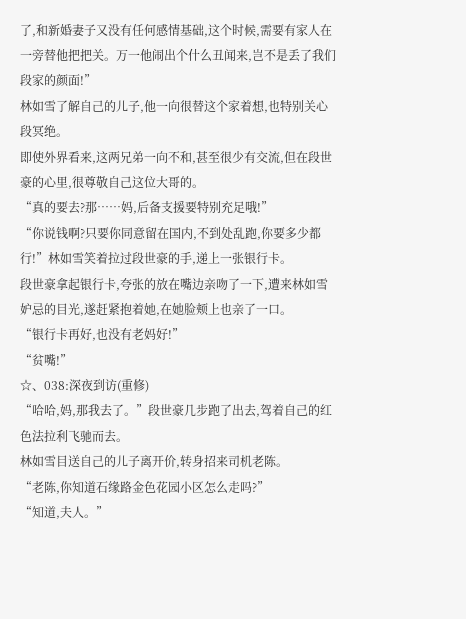了,和新婚妻子又没有任何感情基础,这个时候,需要有家人在一旁替他把把关。万一他闹出个什么丑闻来,岂不是丢了我们段家的颜面!”
林如雪了解自己的儿子,他一向很替这个家着想,也特别关心段冥绝。
即使外界看来,这两兄弟一向不和,甚至很少有交流,但在段世豪的心里,很尊敬自己这位大哥的。
“真的要去?那……妈,后备支援要特别充足哦!”
“你说钱啊?只要你同意留在国内,不到处乱跑,你要多少都行!”林如雪笑着拉过段世豪的手,递上一张银行卡。
段世豪拿起银行卡,夸张的放在嘴边亲吻了一下,遭来林如雪妒忌的目光,遂赶紧抱着她,在她脸颊上也亲了一口。
“银行卡再好,也没有老妈好!”
“贫嘴!”
☆、038:深夜到访(重修)
“哈哈,妈,那我去了。”段世豪几步跑了出去,驾着自己的红色法拉利飞驰而去。
林如雪目送自己的儿子离开价,转身招来司机老陈。
“老陈,你知道石缘路金色花园小区怎么走吗?”
“知道,夫人。”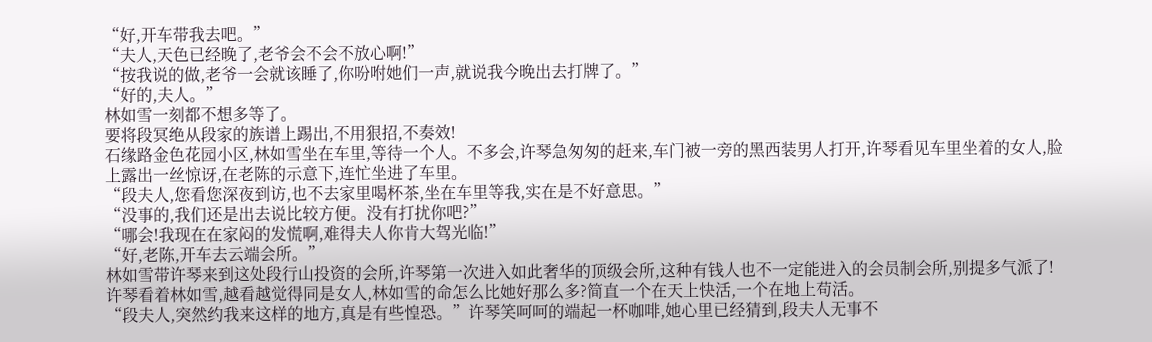“好,开车带我去吧。”
“夫人,天色已经晚了,老爷会不会不放心啊!”
“按我说的做,老爷一会就该睡了,你吩咐她们一声,就说我今晚出去打牌了。”
“好的,夫人。”
林如雪一刻都不想多等了。
要将段冥绝从段家的族谱上踢出,不用狠招,不奏效!
石缘路金色花园小区,林如雪坐在车里,等待一个人。不多会,许琴急匆匆的赶来,车门被一旁的黑西装男人打开,许琴看见车里坐着的女人,脸上露出一丝惊讶,在老陈的示意下,连忙坐进了车里。
“段夫人,您看您深夜到访,也不去家里喝杯茶,坐在车里等我,实在是不好意思。”
“没事的,我们还是出去说比较方便。没有打扰你吧?”
“哪会!我现在在家闷的发慌啊,难得夫人你肯大驾光临!”
“好,老陈,开车去云端会所。”
林如雪带许琴来到这处段行山投资的会所,许琴第一次进入如此奢华的顶级会所,这种有钱人也不一定能进入的会员制会所,别提多气派了!
许琴看着林如雪,越看越觉得同是女人,林如雪的命怎么比她好那么多?简直一个在天上快活,一个在地上苟活。
“段夫人,突然约我来这样的地方,真是有些惶恐。”许琴笑呵呵的端起一杯咖啡,她心里已经猜到,段夫人无事不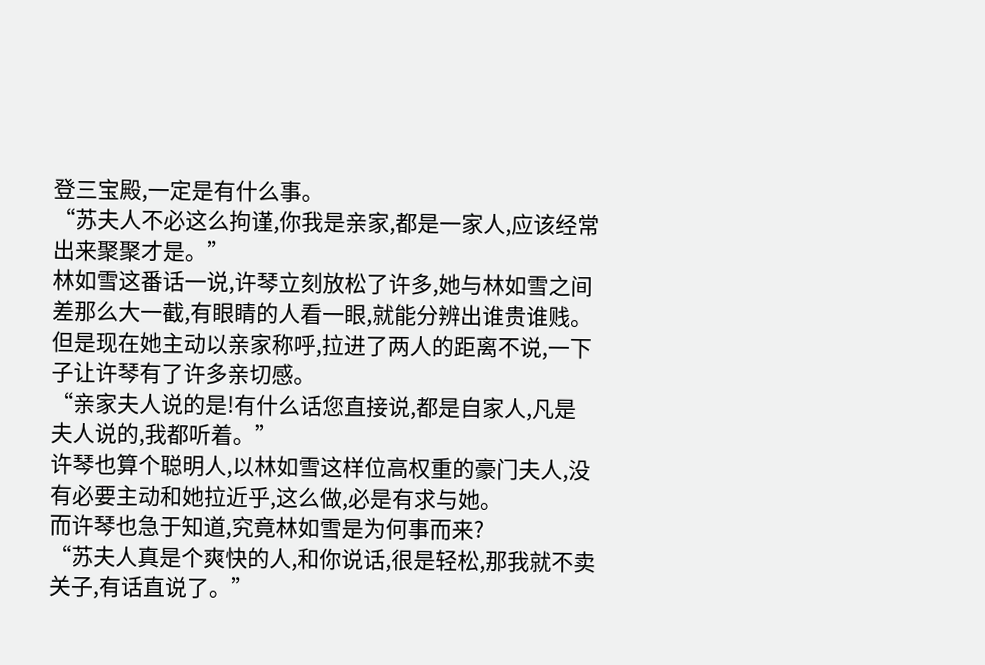登三宝殿,一定是有什么事。
“苏夫人不必这么拘谨,你我是亲家,都是一家人,应该经常出来聚聚才是。”
林如雪这番话一说,许琴立刻放松了许多,她与林如雪之间差那么大一截,有眼睛的人看一眼,就能分辨出谁贵谁贱。但是现在她主动以亲家称呼,拉进了两人的距离不说,一下子让许琴有了许多亲切感。
“亲家夫人说的是!有什么话您直接说,都是自家人,凡是夫人说的,我都听着。”
许琴也算个聪明人,以林如雪这样位高权重的豪门夫人,没有必要主动和她拉近乎,这么做,必是有求与她。
而许琴也急于知道,究竟林如雪是为何事而来?
“苏夫人真是个爽快的人,和你说话,很是轻松,那我就不卖关子,有话直说了。”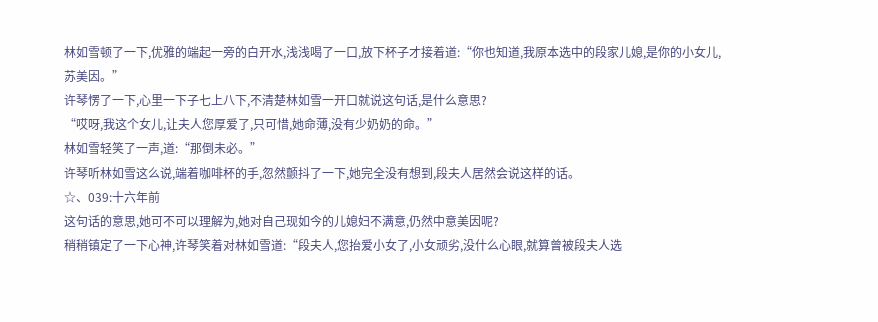林如雪顿了一下,优雅的端起一旁的白开水,浅浅喝了一口,放下杯子才接着道:“你也知道,我原本选中的段家儿媳,是你的小女儿,苏美因。”
许琴愣了一下,心里一下子七上八下,不清楚林如雪一开口就说这句话,是什么意思?
“哎呀,我这个女儿,让夫人您厚爱了,只可惜,她命薄,没有少奶奶的命。”
林如雪轻笑了一声,道:“那倒未必。”
许琴听林如雪这么说,端着咖啡杯的手,忽然颤抖了一下,她完全没有想到,段夫人居然会说这样的话。
☆、039:十六年前
这句话的意思,她可不可以理解为,她对自己现如今的儿媳妇不满意,仍然中意美因呢?
稍稍镇定了一下心神,许琴笑着对林如雪道:“段夫人,您抬爱小女了,小女顽劣,没什么心眼,就算曾被段夫人选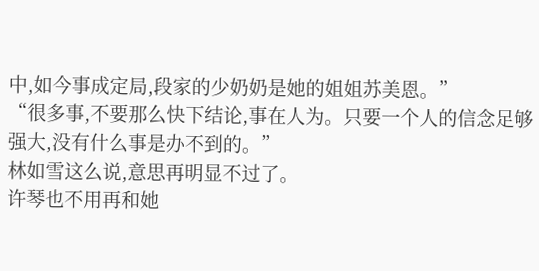中,如今事成定局,段家的少奶奶是她的姐姐苏美恩。”
“很多事,不要那么快下结论,事在人为。只要一个人的信念足够强大,没有什么事是办不到的。”
林如雪这么说,意思再明显不过了。
许琴也不用再和她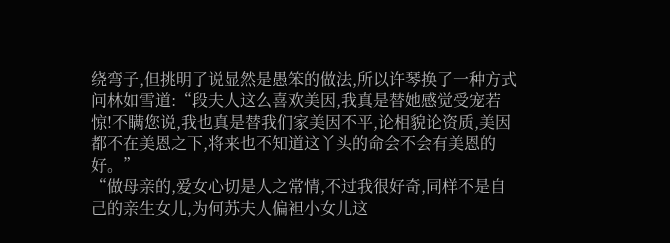绕弯子,但挑明了说显然是愚笨的做法,所以许琴换了一种方式问林如雪道:“段夫人这么喜欢美因,我真是替她感觉受宠若惊!不瞒您说,我也真是替我们家美因不平,论相貌论资质,美因都不在美恩之下,将来也不知道这丫头的命会不会有美恩的好。”
“做母亲的,爱女心切是人之常情,不过我很好奇,同样不是自己的亲生女儿,为何苏夫人偏袒小女儿这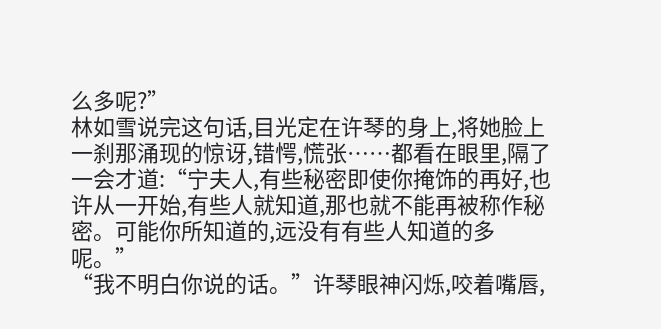么多呢?”
林如雪说完这句话,目光定在许琴的身上,将她脸上一刹那涌现的惊讶,错愕,慌张……都看在眼里,隔了一会才道:“宁夫人,有些秘密即使你掩饰的再好,也许从一开始,有些人就知道,那也就不能再被称作秘密。可能你所知道的,远没有有些人知道的多呢。”
“我不明白你说的话。”许琴眼神闪烁,咬着嘴唇,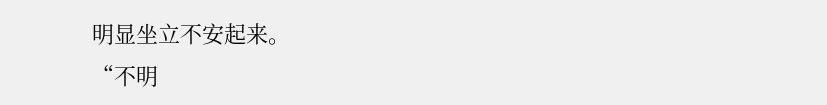明显坐立不安起来。
“不明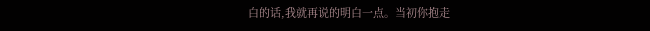白的话,我就再说的明白一点。当初你抱走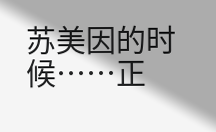苏美因的时候……正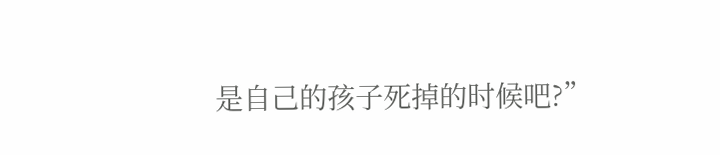是自己的孩子死掉的时候吧?”